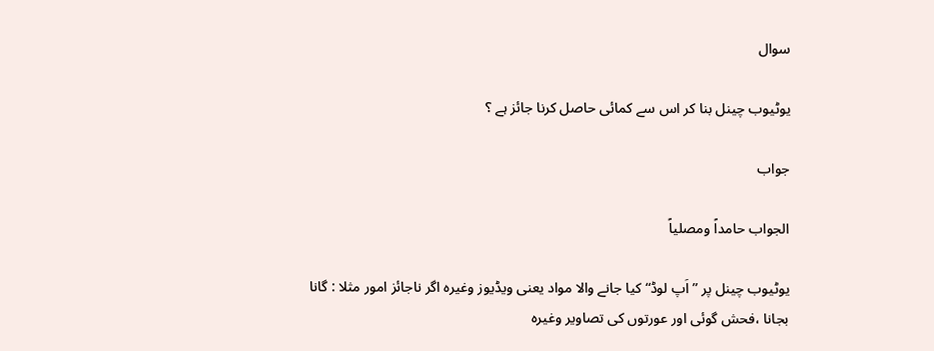سوال

یوٹیوب چینل بنا کر اس سے کمائی حاصل کرنا جائز ہے ؟

جواب

الجواب حامداً ومصلیاً

یوٹیوب چینل پر ”اَپ لوڈ“ کیا جانے والا مواد یعنی ویڈیوز وغیرہ اگر ناجائز امور مثلا : گانا بجانا ،فحش گوئی اور عورتوں کی تصاویر وغیرہ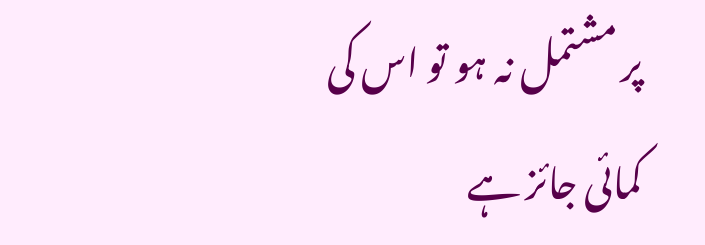پر مشتمل نہ ہو تو اس کی کمائی جائز ہے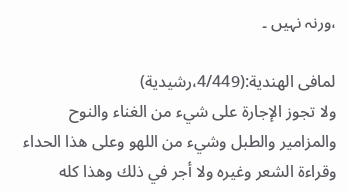،ورنہ نہیں ۔

لمافی الھندیة:(4/449،رشیدیة)
ولا تجوز الإجارة على شيء من الغناء والنوح والمزامير والطبل وشيء من اللهو وعلى هذا الحداء وقراءة الشعر وغيره ولا أجر في ذلك وهذا كله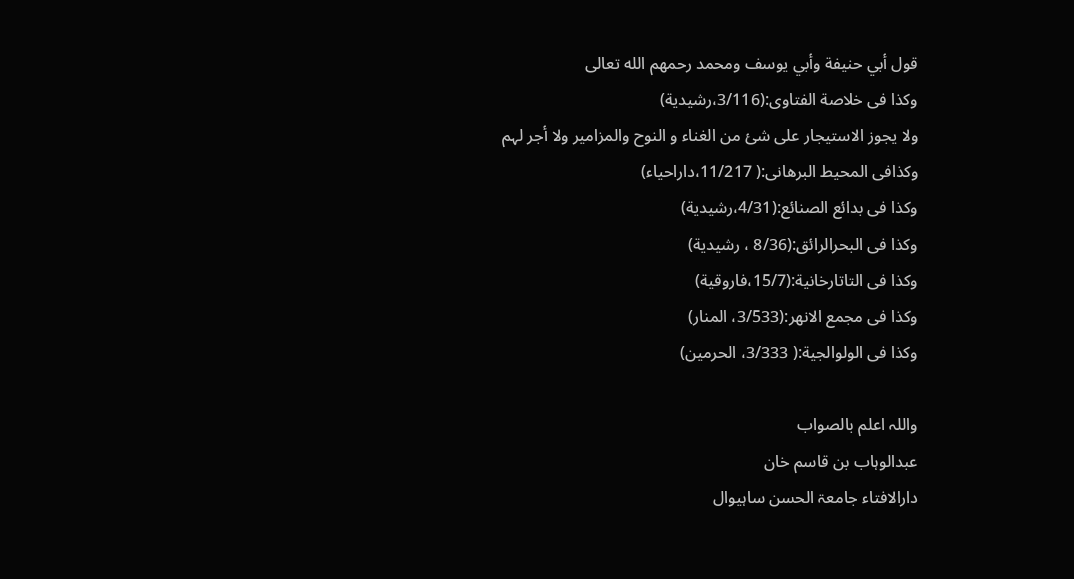قول أبي حنيفة وأبي يوسف ومحمد رحمهم الله تعالى
وکذا فی خلاصة الفتاوی:(3/116،رشیدیة)
ولا یجوز الاستیجار علی شئ من الغناء و النوح والمزامير ولا أجر لہم
وکذافی المحیط البرھانی:( 11/217،داراحیاء)
وکذا فی بدائع الصنائع:(4/31،رشیدیة)
وکذا فی البحرالرائق:(8/36 ، رشیدیة)
وکذا فی التاتارخانیة:(15/7،فاروقیة)
وکذا فی مجمع الانھر:(3/533، المنار)
وکذا فی الولوالجیة:( 3/333، الحرمین)

واللہ اعلم بالصواب
عبدالوہاب بن قاسم خان
دارالافتاء جامعۃ الحسن ساہیوال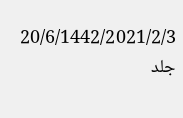20/6/1442/2021/2/3
جلد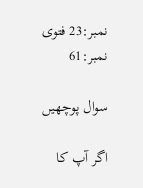نمبر:23 فتوی نمبر:61

سوال پوچھیں

اگر آپ کا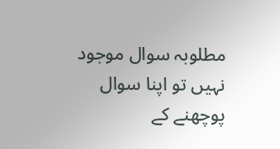مطلوبہ سوال موجود نہیں تو اپنا سوال پوچھنے کے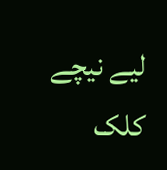لیے نیچے کلک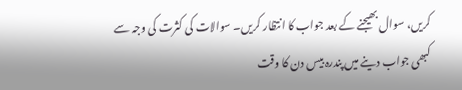کریں، سوال بھیجنے کے بعد جواب کا انتظار کریں۔ سوالات کی کثرت کی وجہ سے کبھی جواب دینے میں پندرہ بیس دن کا وقت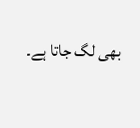بھی لگ جاتا ہے۔